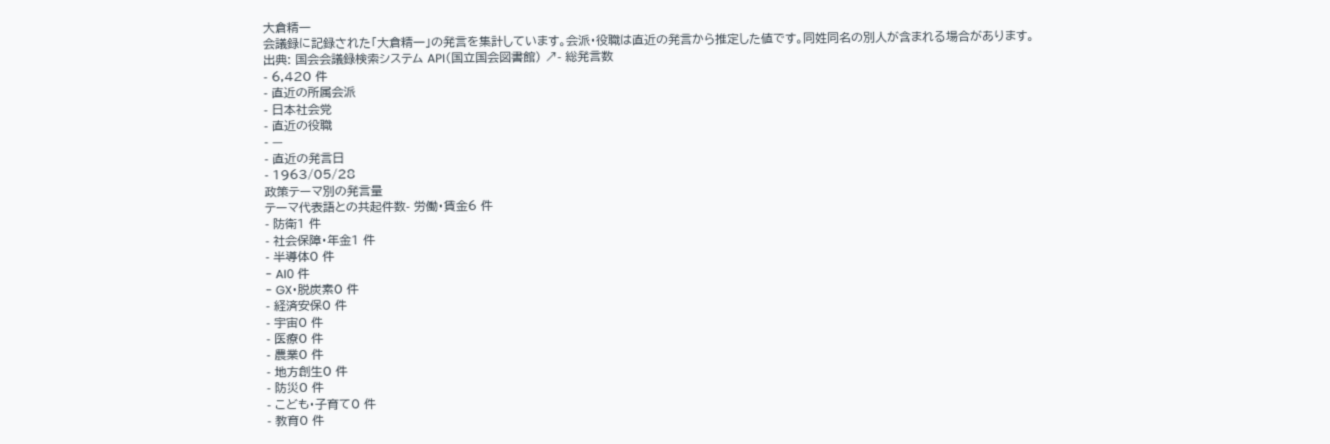大倉精一
会議録に記録された「大倉精一」の発言を集計しています。会派・役職は直近の発言から推定した値です。同姓同名の別人が含まれる場合があります。
出典: 国会会議録検索システム API(国立国会図書館) ↗- 総発言数
- 6,420 件
- 直近の所属会派
- 日本社会党
- 直近の役職
- —
- 直近の発言日
- 1963/05/28
政策テーマ別の発言量
テーマ代表語との共起件数- 労働・賃金6 件
- 防衛1 件
- 社会保障・年金1 件
- 半導体0 件
- AI0 件
- GX・脱炭素0 件
- 経済安保0 件
- 宇宙0 件
- 医療0 件
- 農業0 件
- 地方創生0 件
- 防災0 件
- こども・子育て0 件
- 教育0 件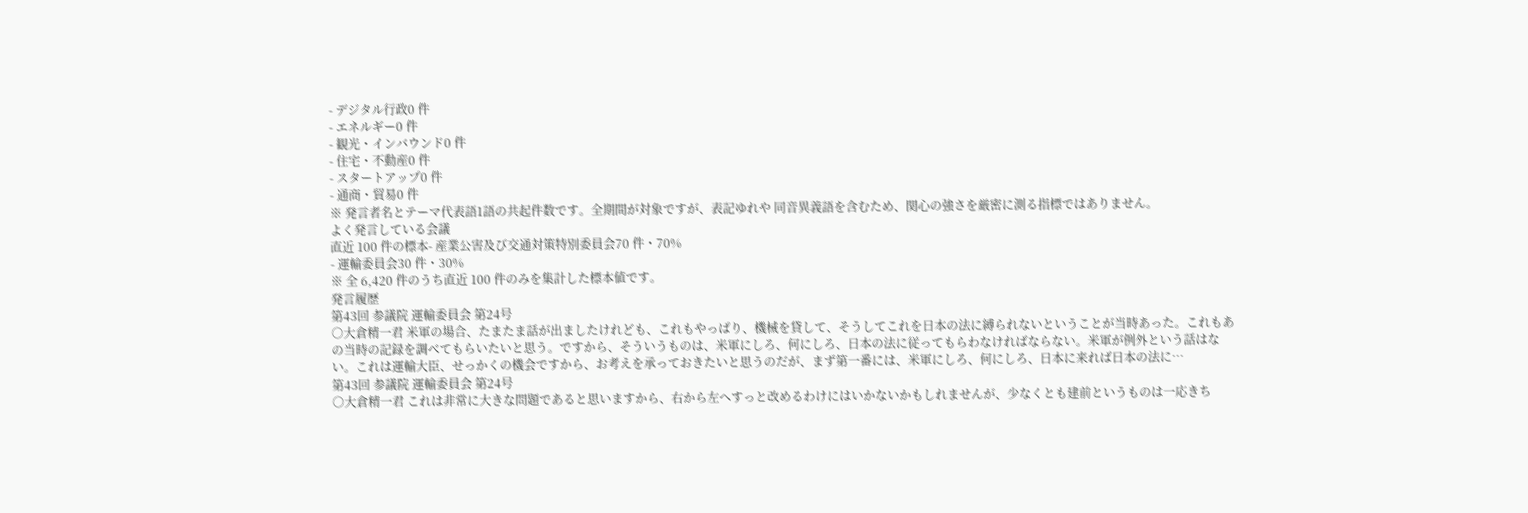- デジタル行政0 件
- エネルギー0 件
- 観光・インバウンド0 件
- 住宅・不動産0 件
- スタートアップ0 件
- 通商・貿易0 件
※ 発言者名とテーマ代表語1語の共起件数です。全期間が対象ですが、表記ゆれや 同音異義語を含むため、関心の強さを厳密に測る指標ではありません。
よく発言している会議
直近 100 件の標本- 産業公害及び交通対策特別委員会70 件・70%
- 運輸委員会30 件・30%
※ 全 6,420 件のうち直近 100 件のみを集計した標本値です。
発言履歴
第43回 参議院 運輸委員会 第24号
○大倉精一君 米軍の場合、たまたま話が出ましたけれども、これもやっぱり、機械を貸して、そうしてこれを日本の法に縛られないということが当時あった。これもあの当時の記録を調べてもらいたいと思う。ですから、そういうものは、米軍にしろ、何にしろ、日本の法に従ってもらわなければならない。米軍が例外という話はない。これは運輸大臣、せっかくの機会ですから、お考えを承っておきたいと思うのだが、まず第一番には、米軍にしろ、何にしろ、日本に来れば日本の法に…
第43回 参議院 運輸委員会 第24号
○大倉精一君 これは非常に大きな問題であると思いますから、右から左へすっと改めるわけにはいかないかもしれませんが、少なくとも建前というものは一応きち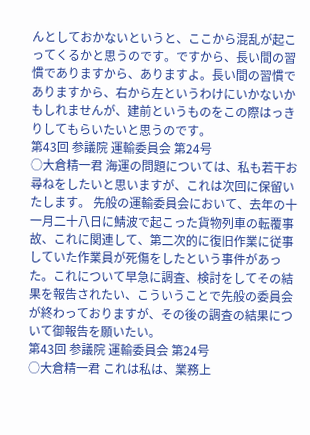んとしておかないというと、ここから混乱が起こってくるかと思うのです。ですから、長い間の習慣でありますから、ありますよ。長い間の習慣でありますから、右から左というわけにいかないかもしれませんが、建前というものをこの際はっきりしてもらいたいと思うのです。
第43回 参議院 運輸委員会 第24号
○大倉精一君 海運の問題については、私も若干お尋ねをしたいと思いますが、これは次回に保留いたします。 先般の運輸委員会において、去年の十一月二十八日に鯖波で起こった貨物列車の転覆事故、これに関連して、第二次的に復旧作業に従事していた作業員が死傷をしたという事件があった。これについて早急に調査、検討をしてその結果を報告されたい、こういうことで先般の委員会が終わっておりますが、その後の調査の結果について御報告を願いたい。
第43回 参議院 運輸委員会 第24号
○大倉精一君 これは私は、業務上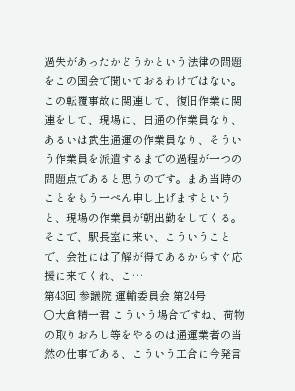過失があったかどうかという法律の問題をこの国会で聞いておるわけではない。この転覆事故に関連して、復旧作業に関連をして、現場に、日通の作業員なり、あるいは武生通運の作業員なり、そういう作業員を派遣するまでの過程が一つの問題点であると思うのです。まあ当時のことをもう一ぺん申し上げますというと、現場の作業員が朝出勤をしてくる。そこで、駅長室に来い、こういうことで、会社には了解が得てあるからすぐ応援に来てくれ、こ…
第43回 参議院 運輸委員会 第24号
○大倉精一君 こういう場合ですね、荷物の取りおろし等をやるのは通運業者の当然の仕事である、こういう工合に今発言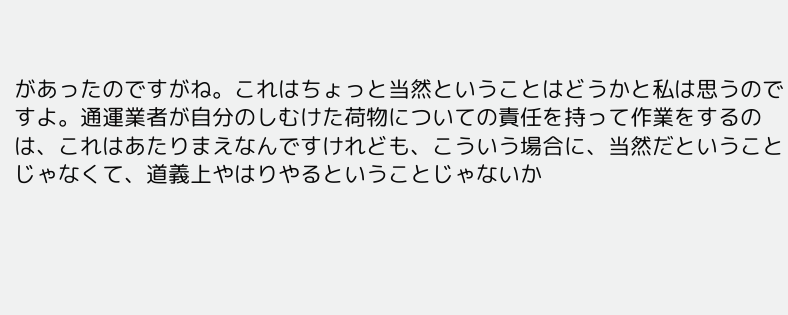があったのですがね。これはちょっと当然ということはどうかと私は思うのですよ。通運業者が自分のしむけた荷物についての責任を持って作業をするのは、これはあたりまえなんですけれども、こういう場合に、当然だということじゃなくて、道義上やはりやるということじゃないか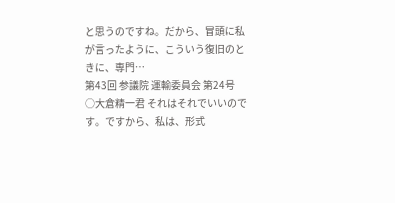と思うのですね。だから、冒頭に私が言ったように、こういう復旧のときに、専門…
第43回 参議院 運輸委員会 第24号
○大倉精一君 それはそれでいいのです。ですから、私は、形式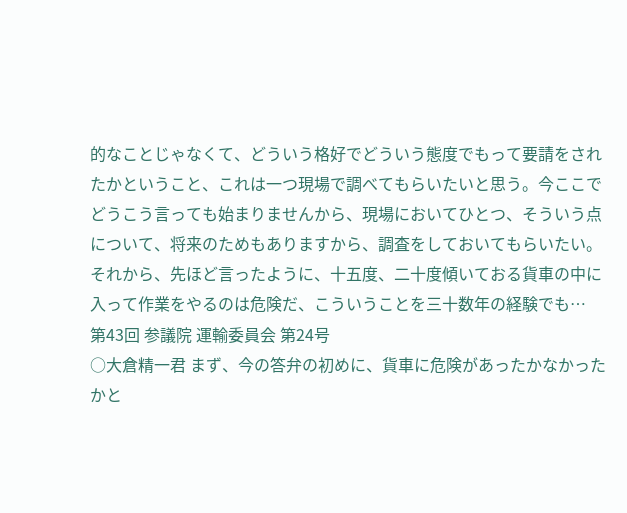的なことじゃなくて、どういう格好でどういう態度でもって要請をされたかということ、これは一つ現場で調べてもらいたいと思う。今ここでどうこう言っても始まりませんから、現場においてひとつ、そういう点について、将来のためもありますから、調査をしておいてもらいたい。 それから、先ほど言ったように、十五度、二十度傾いておる貨車の中に入って作業をやるのは危険だ、こういうことを三十数年の経験でも…
第43回 参議院 運輸委員会 第24号
○大倉精一君 まず、今の答弁の初めに、貨車に危険があったかなかったかと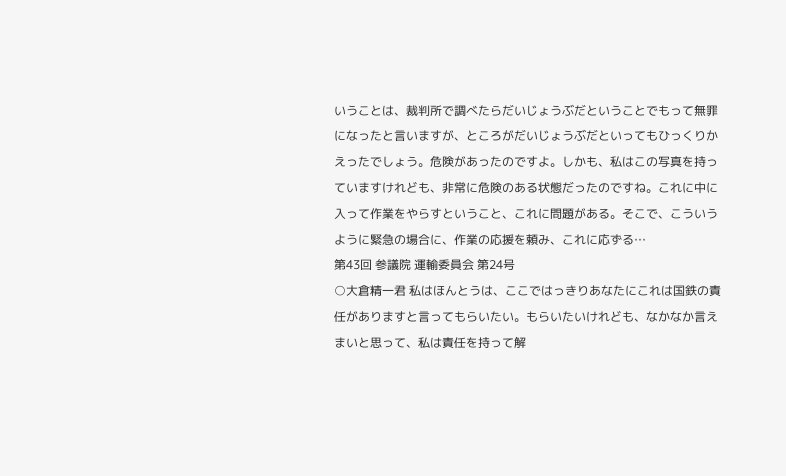いうことは、裁判所で調べたらだいじょうぶだということでもって無罪になったと言いますが、ところがだいじょうぶだといってもひっくりかえったでしょう。危険があったのですよ。しかも、私はこの写真を持っていますけれども、非常に危険のある状態だったのですね。これに中に入って作業をやらすということ、これに問題がある。そこで、こういうように緊急の場合に、作業の応援を頼み、これに応ずる…
第43回 参議院 運輸委員会 第24号
○大倉精一君 私はほんとうは、ここではっきりあなたにこれは国鉄の責任がありますと言ってもらいたい。もらいたいけれども、なかなか言えまいと思って、私は責任を持って解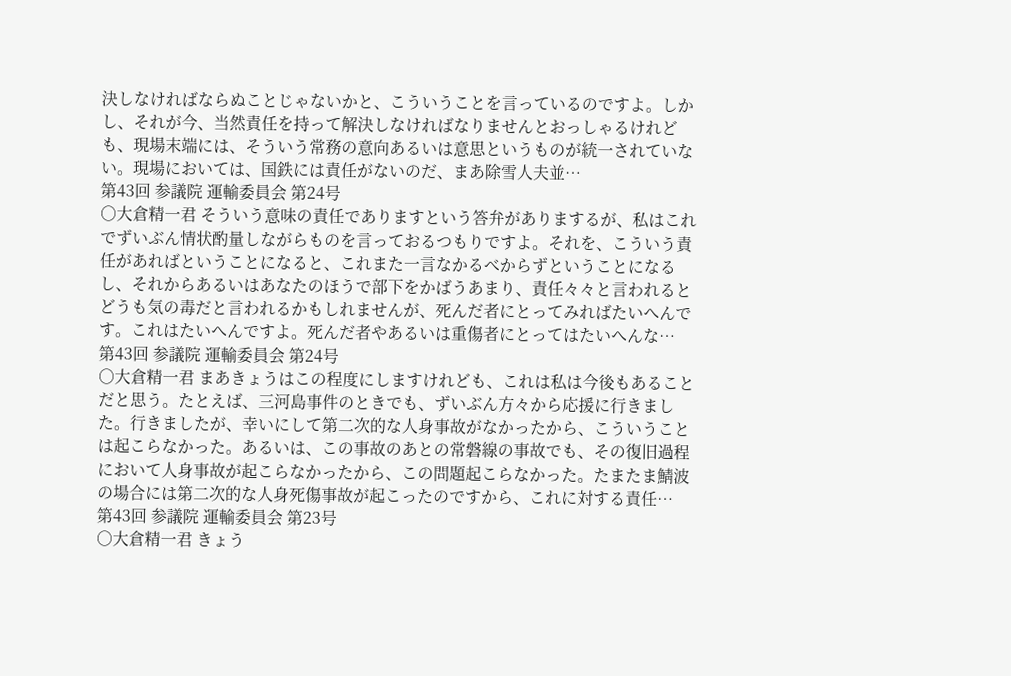決しなければならぬことじゃないかと、こういうことを言っているのですよ。しかし、それが今、当然責任を持って解決しなければなりませんとおっしゃるけれども、現場末端には、そういう常務の意向あるいは意思というものが統一されていない。現場においては、国鉄には責任がないのだ、まあ除雪人夫並…
第43回 参議院 運輸委員会 第24号
○大倉精一君 そういう意味の責任でありますという答弁がありまするが、私はこれでずいぶん情状酌量しながらものを言っておるつもりですよ。それを、こういう責任があればということになると、これまた一言なかるべからずということになるし、それからあるいはあなたのほうで部下をかばうあまり、責任々々と言われるとどうも気の毒だと言われるかもしれませんが、死んだ者にとってみればたいへんです。これはたいへんですよ。死んだ者やあるいは重傷者にとってはたいへんな…
第43回 参議院 運輸委員会 第24号
○大倉精一君 まあきょうはこの程度にしますけれども、これは私は今後もあることだと思う。たとえば、三河島事件のときでも、ずいぶん方々から応援に行きました。行きましたが、幸いにして第二次的な人身事故がなかったから、こういうことは起こらなかった。あるいは、この事故のあとの常磐線の事故でも、その復旧過程において人身事故が起こらなかったから、この問題起こらなかった。たまたま鯖波の場合には第二次的な人身死傷事故が起こったのですから、これに対する責任…
第43回 参議院 運輸委員会 第23号
○大倉精一君 きょう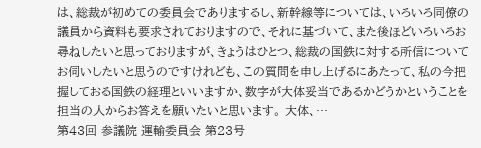は、総裁が初めての委員会でありまするし、新幹線等については、いろいろ同僚の議員から資料も要求されておりますので、それに基づいて、また後ほどいろいろお尋ねしたいと思っておりますが、きょうはひとつ、総裁の国鉄に対する所信についてお伺いしたいと思うのですけれども、この質問を申し上げるにあたって、私の今把握しておる国鉄の経理といいますか、数字が大体妥当であるかどうかということを担当の人からお答えを願いたいと思います。 大体、…
第43回 参議院 運輸委員会 第23号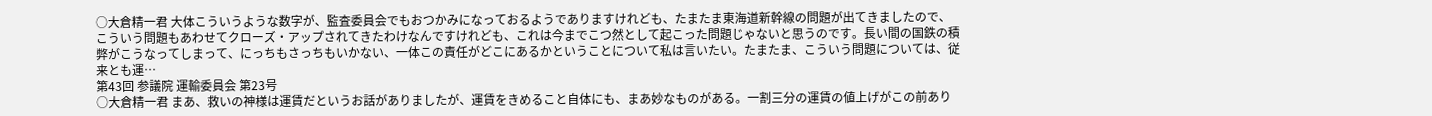○大倉精一君 大体こういうような数字が、監査委員会でもおつかみになっておるようでありますけれども、たまたま東海道新幹線の問題が出てきましたので、こういう問題もあわせてクローズ・アップされてきたわけなんですけれども、これは今までこつ然として起こった問題じゃないと思うのです。長い間の国鉄の積弊がこうなってしまって、にっちもさっちもいかない、一体この責任がどこにあるかということについて私は言いたい。たまたま、こういう問題については、従来とも運…
第43回 参議院 運輸委員会 第23号
○大倉精一君 まあ、救いの神様は運賃だというお話がありましたが、運賃をきめること自体にも、まあ妙なものがある。一割三分の運賃の値上げがこの前あり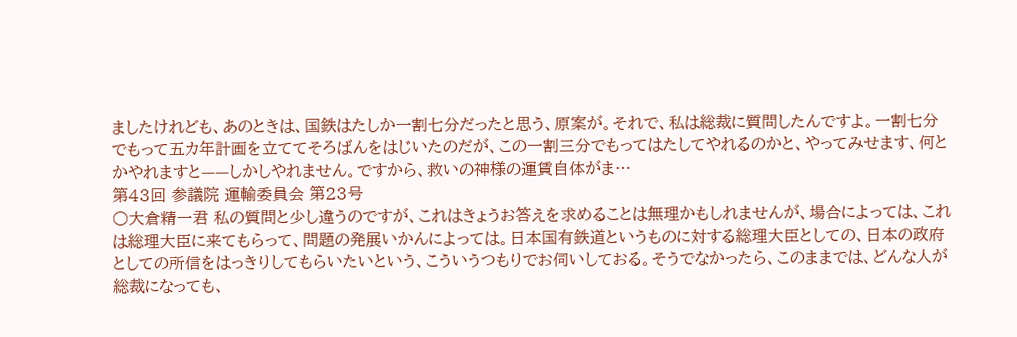ましたけれども、あのときは、国鉄はたしか一割七分だったと思う、原案が。それで、私は総裁に質問したんですよ。一割七分でもって五カ年計画を立ててそろばんをはじいたのだが、この一割三分でもってはたしてやれるのかと、やってみせます、何とかやれますと——しかしやれません。ですから、救いの神様の運賃自体がま…
第43回 参議院 運輸委員会 第23号
○大倉精一君 私の質問と少し違うのですが、これはきょうお答えを求めることは無理かもしれませんが、場合によっては、これは総理大臣に来てもらって、問題の発展いかんによっては。日本国有鉄道というものに対する総理大臣としての、日本の政府としての所信をはっきりしてもらいたいという、こういうつもりでお伺いしておる。そうでなかったら、このままでは、どんな人が総裁になっても、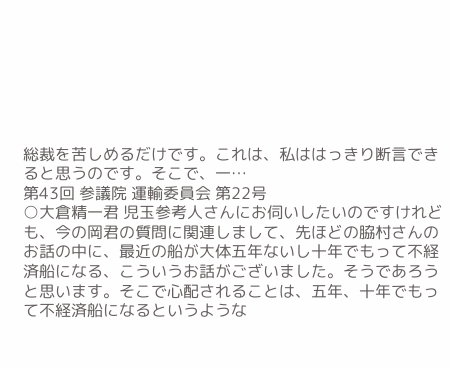総裁を苦しめるだけです。これは、私ははっきり断言できると思うのです。そこで、一…
第43回 参議院 運輸委員会 第22号
○大倉精一君 児玉参考人さんにお伺いしたいのですけれども、今の岡君の質問に関連しまして、先ほどの脇村さんのお話の中に、最近の船が大体五年ないし十年でもって不経済船になる、こういうお話がございました。そうであろうと思います。そこで心配されることは、五年、十年でもって不経済船になるというような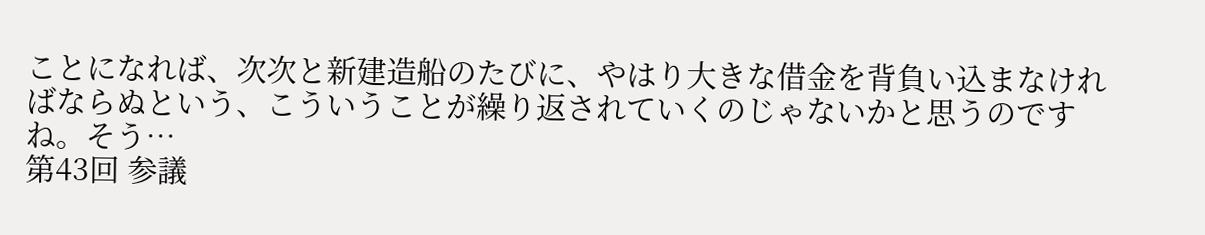ことになれば、次次と新建造船のたびに、やはり大きな借金を背負い込まなければならぬという、こういうことが繰り返されていくのじゃないかと思うのですね。そう…
第43回 参議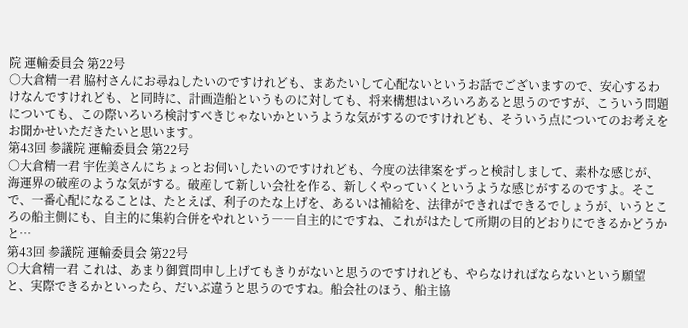院 運輸委員会 第22号
○大倉精一君 脇村さんにお尋ねしたいのですけれども、まあたいして心配ないというお話でございますので、安心するわけなんですけれども、と同時に、計画造船というものに対しても、将来構想はいろいろあると思うのですが、こういう問題についても、この際いろいろ検討すべきじゃないかというような気がするのですけれども、そういう点についてのお考えをお聞かせいただきたいと思います。
第43回 参議院 運輸委員会 第22号
○大倉精一君 宇佐美さんにちょっとお伺いしたいのですけれども、今度の法律案をずっと検討しまして、素朴な感じが、海運界の破産のような気がする。破産して新しい会社を作る、新しくやっていくというような感じがするのですよ。そこで、一番心配になることは、たとえば、利子のたな上げを、あるいは補給を、法律ができればできるでしょうが、いうところの船主側にも、自主的に集約合併をやれという――自主的にですね、これがはたして所期の目的どおりにできるかどうかと…
第43回 参議院 運輸委員会 第22号
○大倉精一君 これは、あまり御質問申し上げてもきりがないと思うのですけれども、やらなければならないという願望と、実際できるかといったら、だいぶ違うと思うのですね。船会社のほう、船主協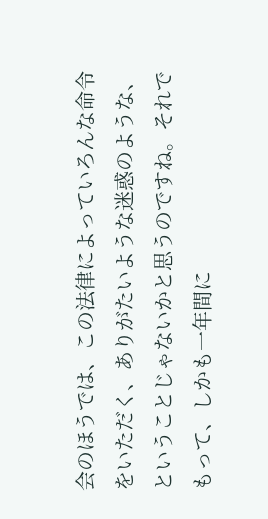会のほうでは、この法律によっていろんな命令をいただく、ありがたいような迷惑のような、ということじゃないかと思うのですね。それでもって、しかも一年間に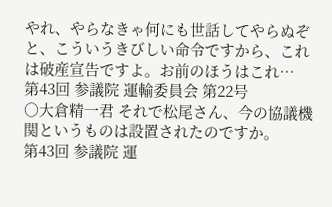やれ、やらなきゃ何にも世話してやらぬぞと、こういうきびしい命令ですから、これは破産宣告ですよ。お前のほうはこれ…
第43回 参議院 運輸委員会 第22号
○大倉精一君 それで松尾さん、今の協議機関というものは設置されたのですか。
第43回 参議院 運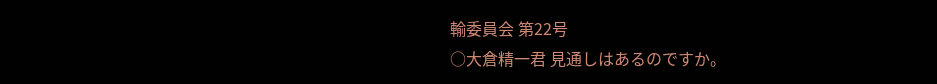輸委員会 第22号
○大倉精一君 見通しはあるのですか。